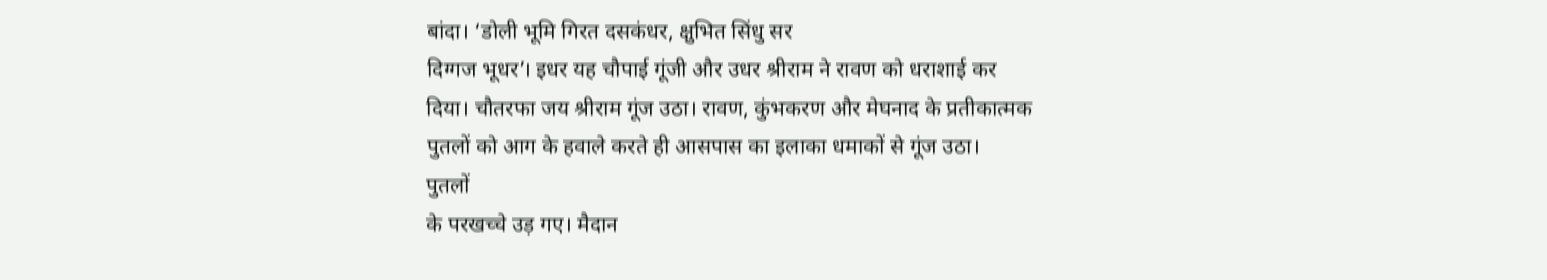बांदा। ‘डोली भूमि गिरत दसकंधर, क्षुभित सिंधु सर
दिग्गज भूधर’। इधर यह चौपाई गूंजी और उधर श्रीराम ने रावण को धराशाई कर
दिया। चौतरफा जय श्रीराम गूंज उठा। रावण, कुंभकरण और मेघनाद के प्रतीकात्मक
पुतलों को आग के हवाले करते ही आसपास का इलाका धमाकों से गूंज उठा।
पुतलों
के परखच्चे उड़ गए। मैदान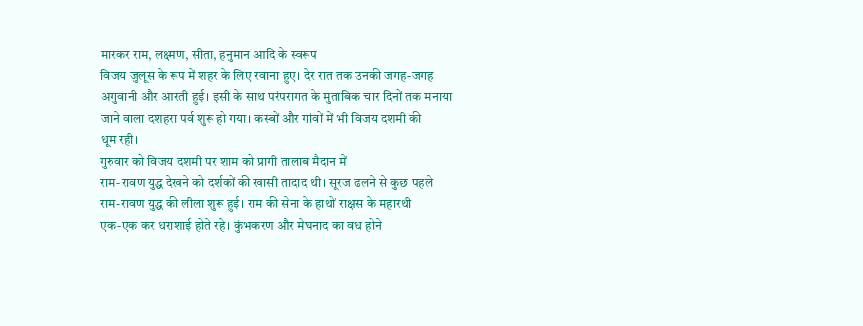मारकर राम, लक्ष्मण, सीता, हनुमान आदि के स्वरूप
विजय जुलूस के रूप में शहर के लिए रवाना हुए। देर रात तक उनकी जगह-जगह
अगुवानी और आरती हुई। इसी के साथ परंपरागत के मुताबिक चार दिनों तक मनाया
जाने वाला दशहरा पर्व शुरू हो गया। कस्बों और गांवों में भी विजय दशमी की
धूम रही।
गुरुवार को विजय दशमी पर शाम को प्रागी तालाब मैदान में
राम-रावण युद्ध देखने को दर्शकों की खासी तादाद थी। सूरज ढलने से कुछ पहले
राम-रावण युद्ध की लीला शुरू हुई। राम की सेना के हाथों राक्षस के महारथी
एक-एक कर धराशाई होते रहे। कुंभकरण और मेघनाद का वध होने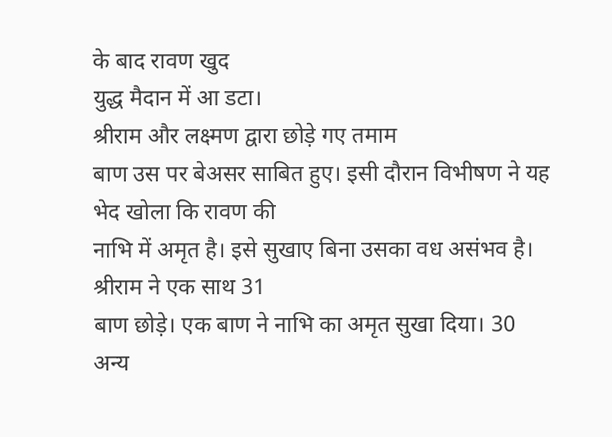के बाद रावण खुद
युद्ध मैदान में आ डटा।
श्रीराम और लक्ष्मण द्वारा छोड़े गए तमाम
बाण उस पर बेअसर साबित हुए। इसी दौरान विभीषण ने यह भेद खोला कि रावण की
नाभि में अमृत है। इसे सुखाए बिना उसका वध असंभव है। श्रीराम ने एक साथ 31
बाण छोड़े। एक बाण ने नाभि का अमृत सुखा दिया। 30 अन्य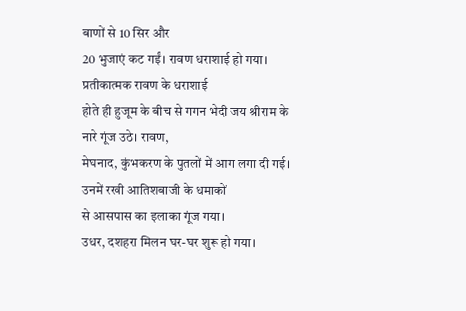बाणों से 10 सिर और
20 भुजाएं कट गईं। रावण धराशाई हो गया।
प्रतीकात्मक रावण के धराशाई
होते ही हुजूम के बीच से गगन भेदी जय श्रीराम के नारे गूंज उठे। रावण,
मेघनाद, कुंभकरण के पुतलों में आग लगा दी गई। उनमें रखी आतिशबाजी के धमाकों
से आसपास का इलाका गूंज गया।
उधर, दशहरा मिलन घर-घर शुरू हो गया।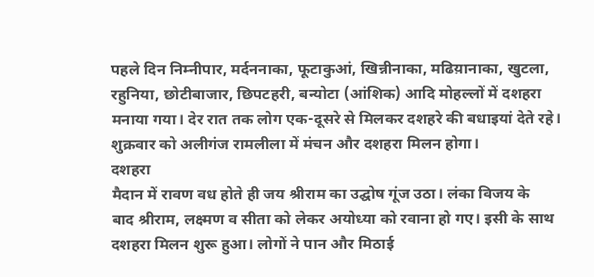पहले दिन निम्नीपार, मर्दननाका, फूटाकुआं, खिन्नीनाका, मढिय़ानाका, खुटला,
रहुनिया, छोटीबाजार, छिपटहरी, बन्योटा (आंशिक) आदि मोहल्लों में दशहरा
मनाया गया। देर रात तक लोग एक-दूसरे से मिलकर दशहरे की बधाइयां देते रहे।
शुक्रवार को अलीगंज रामलीला में मंचन और दशहरा मिलन होगा।
दशहरा
मैदान में रावण वध होते ही जय श्रीराम का उद्घोष गूंज उठा। लंका विजय के
बाद श्रीराम, लक्ष्मण व सीता को लेकर अयोध्या को रवाना हो गए। इसी के साथ
दशहरा मिलन शुरू हुआ। लोगों ने पान और मिठाई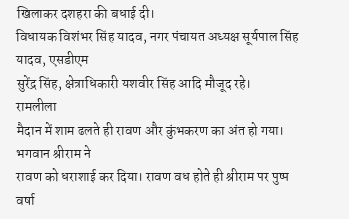खिलाकर दशहरा की बधाई दी।
विधायक विशंभर सिंह यादव, नगर पंचायत अध्यक्ष सूर्यपाल सिंह यादव, एसडीएम
सुरेंद्र सिंह, क्षेत्राधिकारी यशवीर सिंह आदि मौजूद रहे।
रामलीला
मैदान में शाम ढलते ही रावण और कुंभकरण का अंत हो गया। भगवान श्रीराम ने
रावण को धराशाई कर दिया। रावण वध होते ही श्रीराम पर पुष्प वर्षा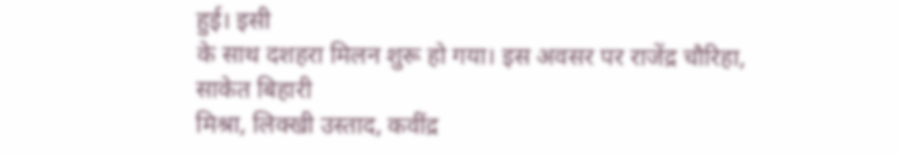हुई। इसी
के साथ दशहरा मिलन शुरू हो गया। इस अवसर पर राजेंद्र चौरिहा, साकेत बिहारी
मिश्रा, लिक्खी उस्ताद, कवींद्र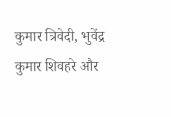कुमार त्रिवेदी, भुवेंद्र कुमार शिवहरे और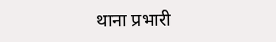थाना प्रभारी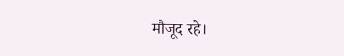मौजूद रहे।